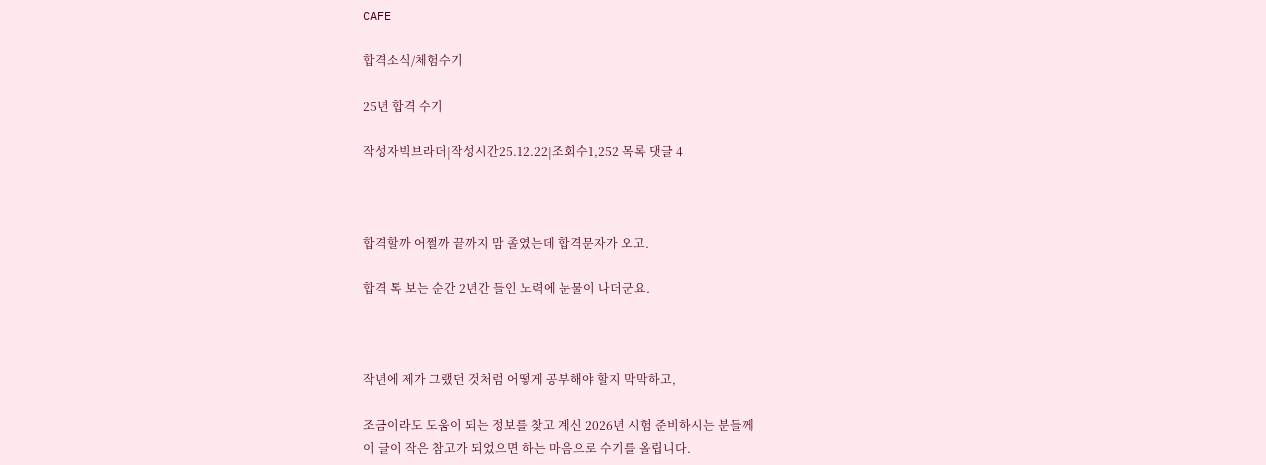CAFE

합격소식/체험수기

25년 합격 수기

작성자빅브라더|작성시간25.12.22|조회수1,252 목록 댓글 4



합격할까 어쩔까 끝까지 맘 졸였는데 합격문자가 오고.

합격 톡 보는 순간 2년간 들인 노력에 눈물이 나더군요.



작년에 제가 그랬던 것처럼 어떻게 공부해야 할지 막막하고,

조금이라도 도움이 되는 정보를 찾고 계신 2026년 시험 준비하시는 분들께
이 글이 작은 참고가 되었으면 하는 마음으로 수기를 올립니다.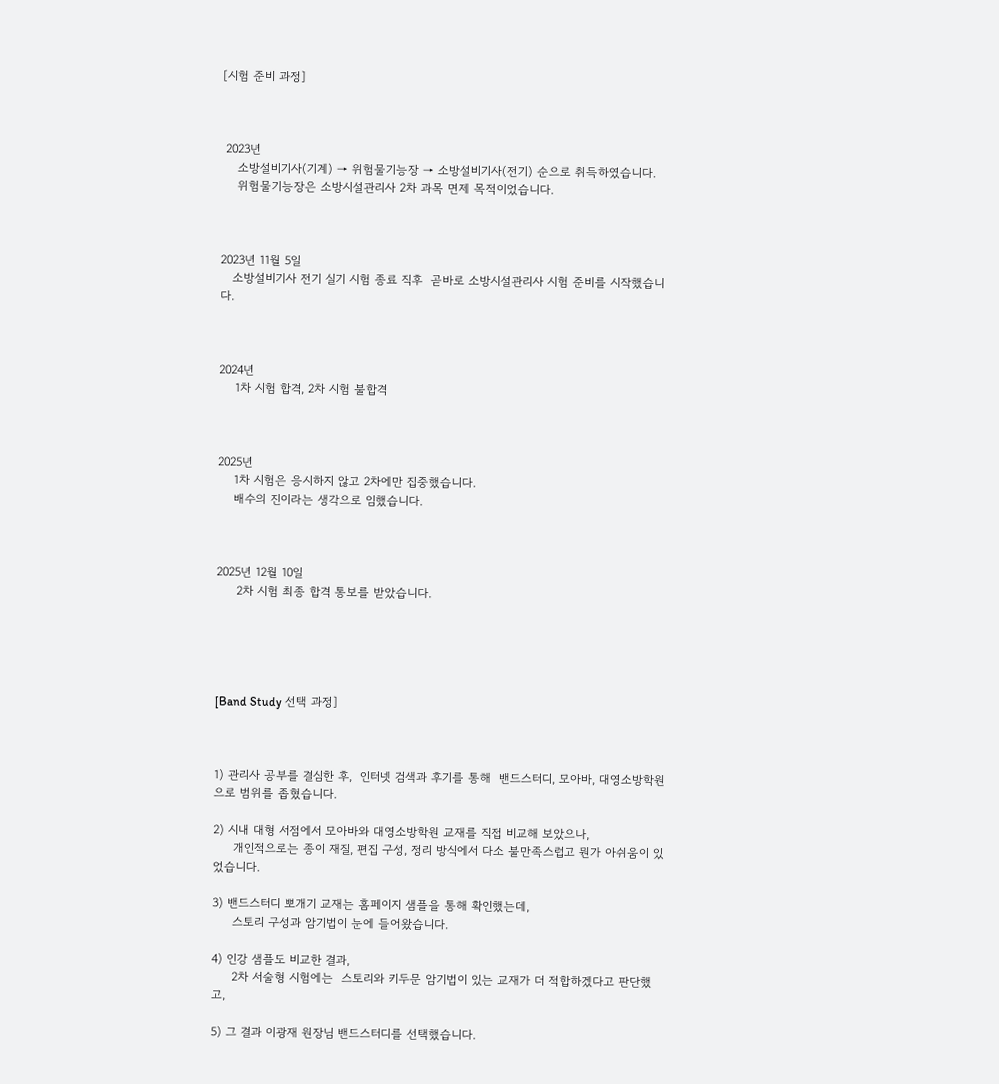[시험 준비 과정]



 2023년
    소방설비기사(기계) → 위험물기능장 → 소방설비기사(전기) 순으로 취득하였습니다.
    위험물기능장은 소방시설관리사 2차 과목 면제 목적이었습니다.



2023년 11월 5일
   소방설비기사 전기 실기 시험 종료 직후  곧바로 소방시설관리사 시험 준비를 시작했습니다.



2024년
    1차 시험 합격, 2차 시험 불합격



2025년
    1차 시험은 응시하지 않고 2차에만 집중했습니다.
    배수의 진이라는 생각으로 임했습니다.



2025년 12월 10일
     2차 시험 최종 합격 통보를 받았습니다.





[Band Study 선택 과정]



1) 관리사 공부를 결심한 후,  인터넷 검색과 후기를 통해  밴드스터디, 모아바, 대영소방학원으로 범위를 좁혔습니다.

2) 시내 대형 서점에서 모아바와 대영소방학원 교재를 직접 비교해 보았으나,
     개인적으로는 종이 재질, 편집 구성, 정리 방식에서 다소 불만족스럽고 뭔가 아쉬움이 있었습니다.

3) 밴드스터디 뽀개기 교재는 홈페이지 샘플을 통해 확인했는데,
     스토리 구성과 암기법이 눈에 들어왔습니다.

4) 인강 샘플도 비교한 결과,
     2차 서술형 시험에는  스토리와 키두문 암기법이 있는 교재가 더 적합하겠다고 판단했고,

5) 그 결과 이광재 원장님 밴드스터디를 선택했습니다.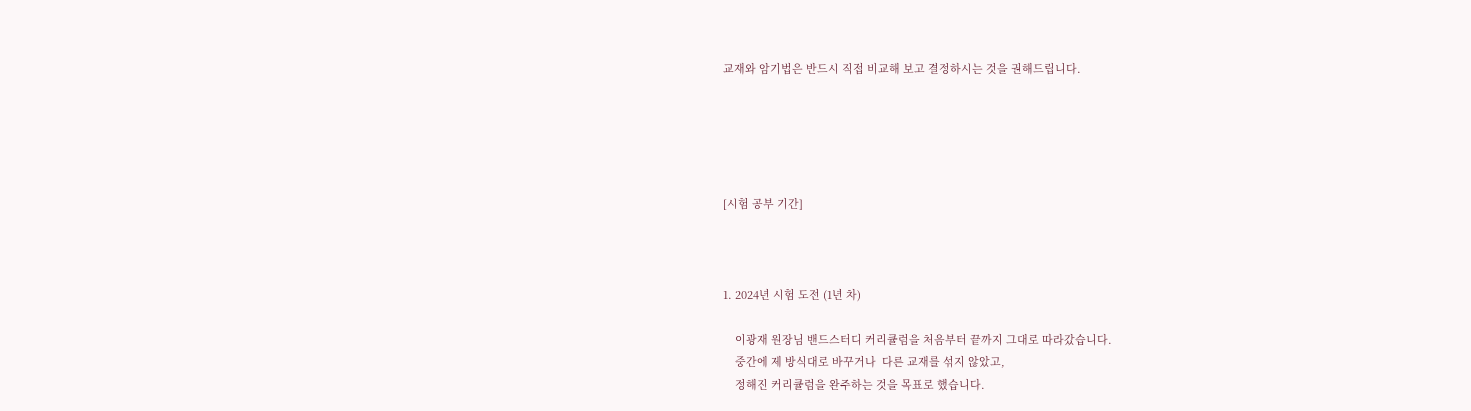교재와 암기법은 반드시 직접 비교해 보고 결정하시는 것을 권해드립니다.





[시험 공부 기간]



1. 2024년 시험 도전 (1년 차)

    이광재 원장님 밴드스터디 커리큘럼을 처음부터 끝까지 그대로 따라갔습니다.
    중간에 제 방식대로 바꾸거나  다른 교재를 섞지 않았고,
    정해진 커리큘럼을 완주하는 것을 목표로 했습니다.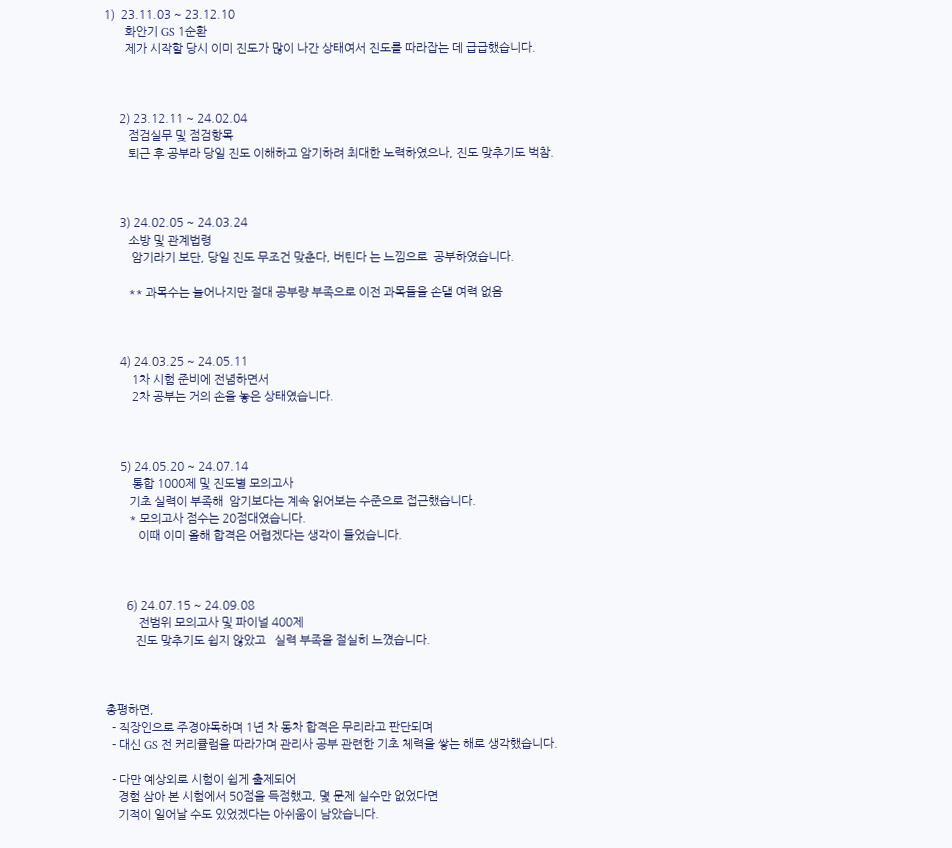1)  23.11.03 ~ 23.12.10
       화안기 GS 1순환
       제가 시작할 당시 이미 진도가 많이 나간 상태여서 진도를 따라잡는 데 급급했습니다.



     2) 23.12.11 ~ 24.02.04
        점검실무 및 점검항목
        퇴근 후 공부라 당일 진도 이해하고 암기하려 최대한 노력하였으나, 진도 맞추기도 벅참.



     3) 24.02.05 ~ 24.03.24
        소방 및 관계법령
         암기라기 보단, 당일 진도 무조건 맞춘다, 버틴다 는 느낌으로  공부하였습니다.

        ** 과목수는 늘어나지만 절대 공부량 부족으로 이전 과목들을 손댈 여력 없음



     4) 24.03.25 ~ 24.05.11
         1차 시험 준비에 전념하면서
         2차 공부는 거의 손을 놓은 상태였습니다.



     5) 24.05.20 ~ 24.07.14
         통합 1000제 및 진도별 모의고사
        기초 실력이 부족해  암기보다는 계속 읽어보는 수준으로 접근했습니다.
        * 모의고사 점수는 20점대였습니다.
           이때 이미 올해 합격은 어렵겠다는 생각이 들었습니다.



       6) 24.07.15 ~ 24.09.08
           전범위 모의고사 및 파이널 400제
          진도 맞추기도 쉽지 않았고   실력 부족을 절실히 느꼈습니다.



총평하면,
  - 직장인으로 주경야독하며 1년 차 동차 합격은 무리라고 판단되며
  - 대신 GS 전 커리큘럼을 따라가며 관리사 공부 관련한 기초 체력을 쌓는 해로 생각했습니다.

  - 다만 예상외로 시험이 쉽게 출제되어
    경험 삼아 본 시험에서 50점을 득점했고, 몇 문제 실수만 없었다면
    기적이 일어날 수도 있었겠다는 아쉬움이 남았습니다.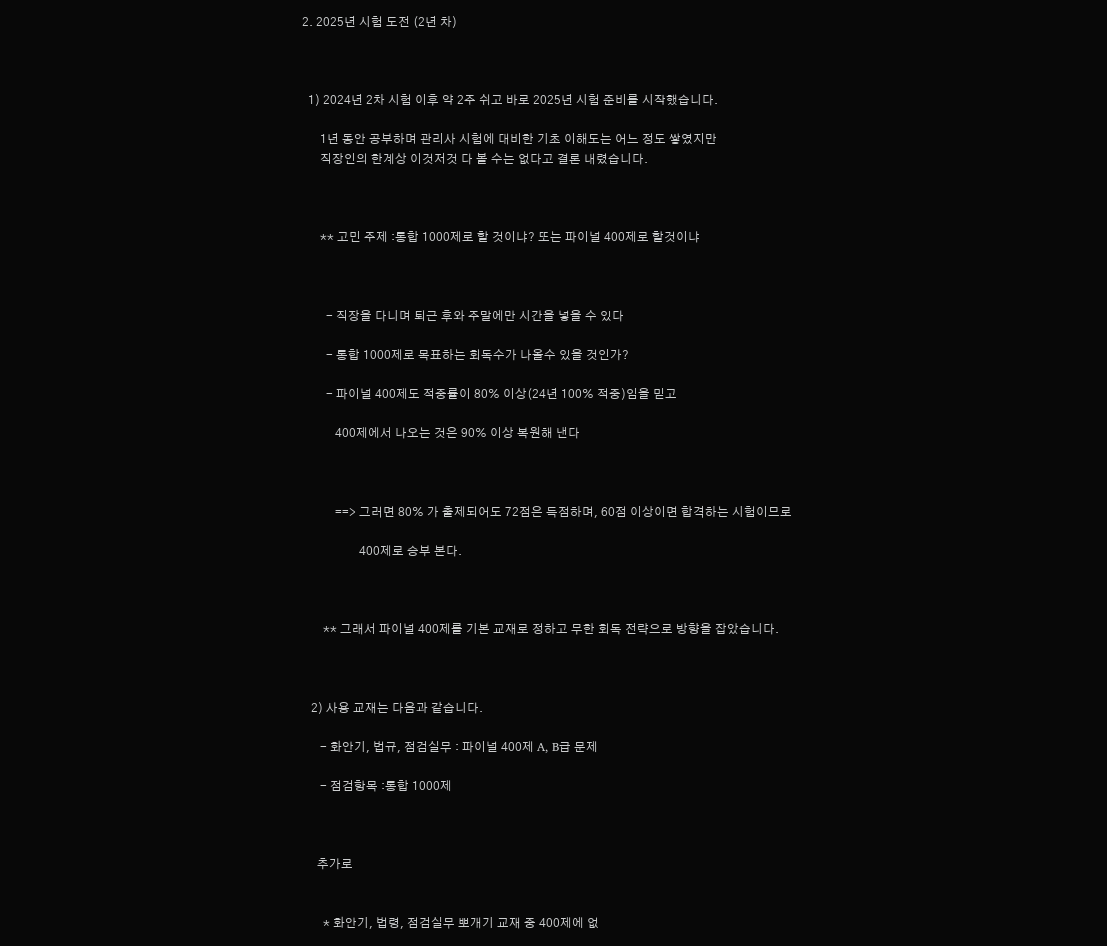2. 2025년 시험 도전 (2년 차)



  1) 2024년 2차 시험 이후 약 2주 쉬고 바로 2025년 시험 준비를 시작했습니다.

      1년 동안 공부하며 관리사 시험에 대비한 기초 이해도는 어느 정도 쌓였지만
      직장인의 한계상 이것저것 다 볼 수는 없다고 결론 내렸습니다.



      ** 고민 주제 :통합 1000제로 할 것이냐? 또는 파이널 400제로 할것이냐



        - 직장을 다니며 퇴근 후와 주말에만 시간을 넣을 수 있다

        - 통합 1000제로 목표하는 회독수가 나올수 있을 것인가?

        - 파이널 400제도 적중률이 80% 이상(24년 100% 적중)임을 믿고

           400제에서 나오는 것은 90% 이상 복원해 낸다



           ==> 그러면 80% 가 출제되어도 72점은 득점하며, 60점 이상이면 합격하는 시험이므로

                   400제로 승부 본다.



       ** 그래서 파이널 400제를 기본 교재로 정하고 무한 회독 전략으로 방향을 잡았습니다.



   2) 사용 교재는 다음과 같습니다.

      - 화안기, 법규, 점검실무 : 파이널 400제 A, B급 문제

      - 점검항목 :통합 1000제



     추가로


       * 화안기, 법령, 점검실무 뽀개기 교재 중 400제에 없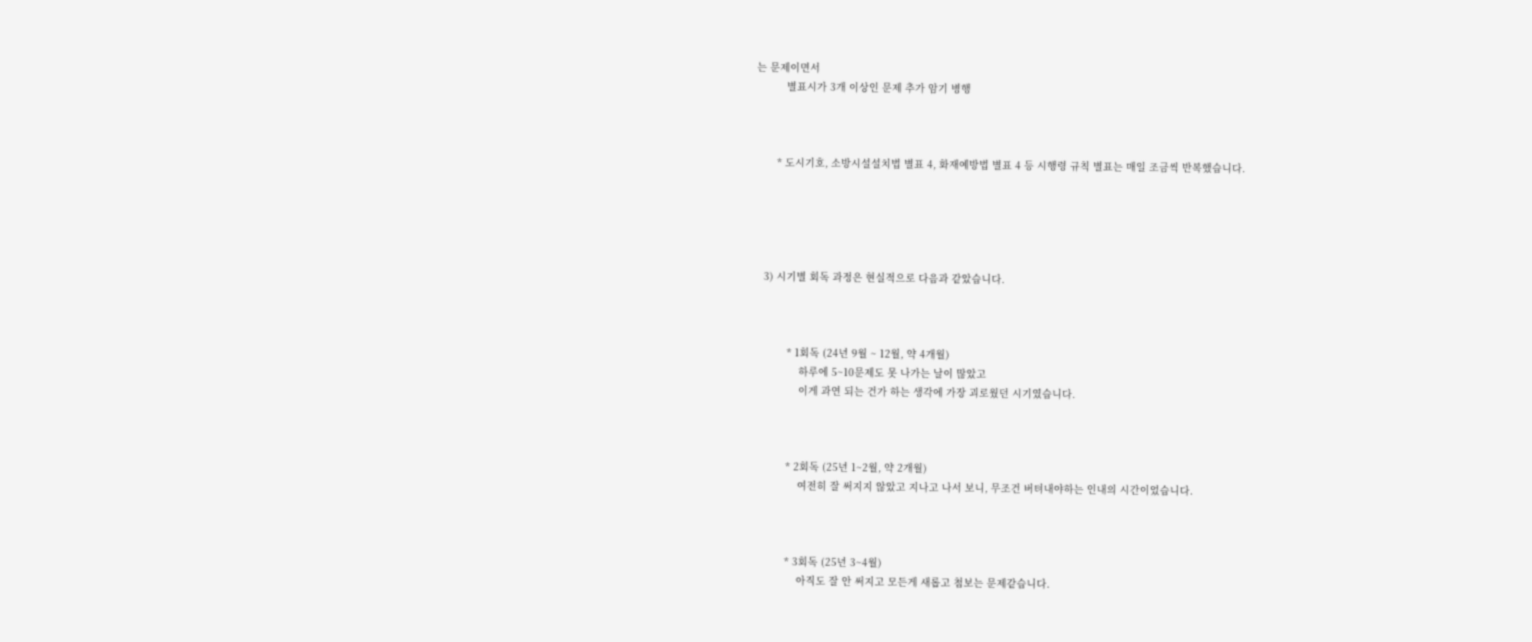는 문제이면서
          별표시가 3개 이상인 문제 추가 암기 병행



       * 도시기호, 소방시설설치법 별표 4, 화재예방법 별표 4 등 시행령 규칙 별표는 매일 조금씩 반복했습니다.





   3) 시기별 회독 과정은 현실적으로 다음과 같았습니다.



           * 1회독 (24년 9월 ~ 12월, 약 4개월)
               하루에 5~10문제도 못 나가는 날이 많았고
               이게 과연 되는 건가 하는 생각에 가장 괴로웠던 시기였습니다.



           * 2회독 (25년 1~2월, 약 2개월)
               여전히 잘 써지지 않았고 지나고 나서 보니, 무조건 버텨내야하는 인내의 시간이었습니다.



           * 3회독 (25년 3~4월)
               아직도 잘 안 써지고 모든게 새롭고 첨보는 문제같습니다.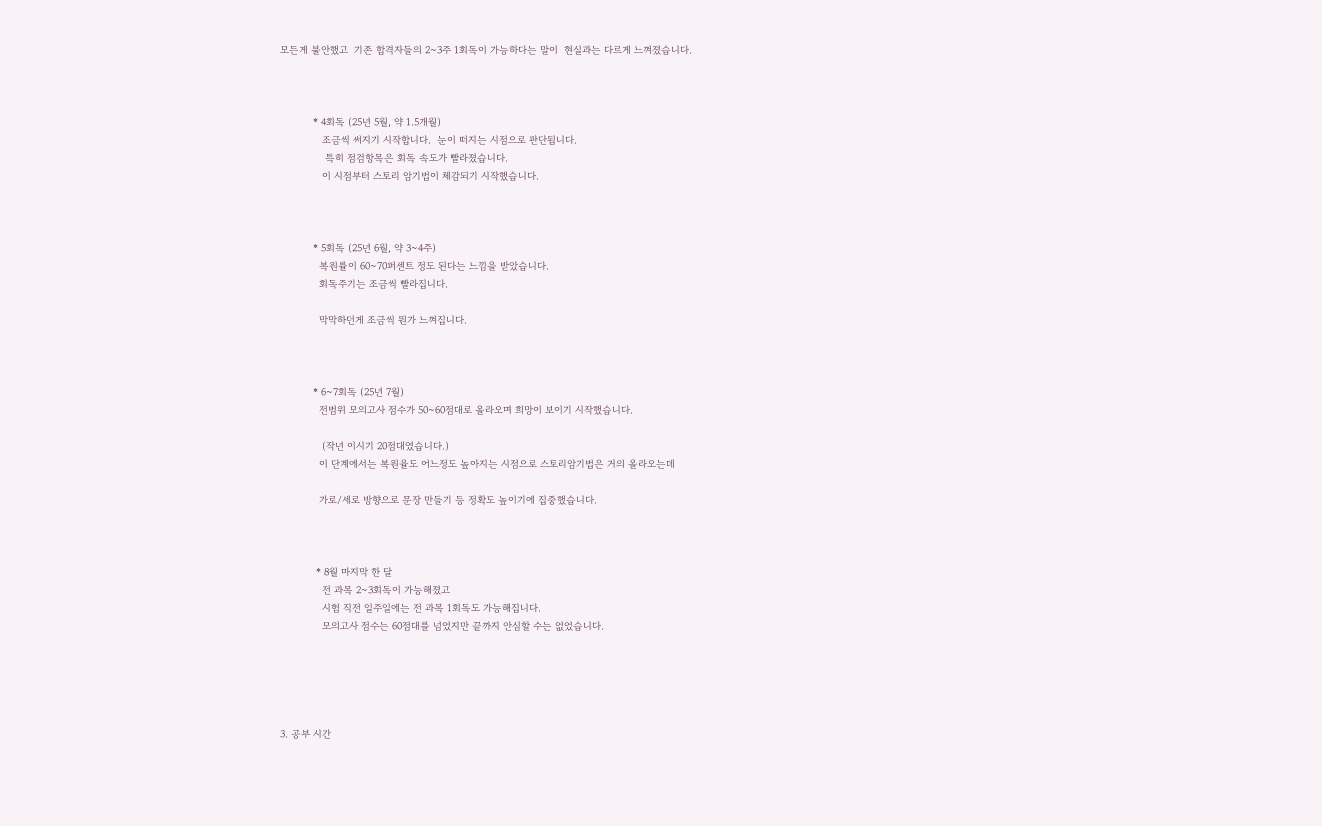모든게 불안했고  기존 합격자들의 2~3주 1회독이 가능하다는 말이  현실과는 다르게 느껴졌습니다.



           * 4회독 (25년 5월, 약 1.5개월)
              조금씩 써지기 시작합니다.  눈이 떠지는 시점으로 판단됩니다.
               특히 점검항목은 회독 속도가 빨라졌습니다.
              이 시점부터 스토리 암기법이 체감되기 시작했습니다.



           * 5회독 (25년 6월, 약 3~4주)
             복원률이 60~70퍼센트 정도 된다는 느낌을 받았습니다.
             회독주기는 조금씩 빨라집니다.

             막막하던게 조금씩 뭔가 느껴집니다.



           * 6~7회독 (25년 7월)
             전범위 모의고사 점수가 50~60점대로 올라오며 희망이 보이기 시작했습니다.

              (작년 이시기 20점대였습니다.)
             이 단계에서는 복원율도 어느정도 높아지는 시점으로 스토리암기법은 거의 올라오는데

             가로/세로 방향으로 문장 만들기 등 정확도 높이기에 집중했습니다.



            * 8월 마지막 한 달
              전 과목 2~3회독이 가능해졌고
              시험 직전 일주일에는 전 과목 1회독도 가능해집니다.
              모의고사 점수는 60점대를 넘었지만 끝까지 안심할 수는 없었습니다.





3. 공부 시간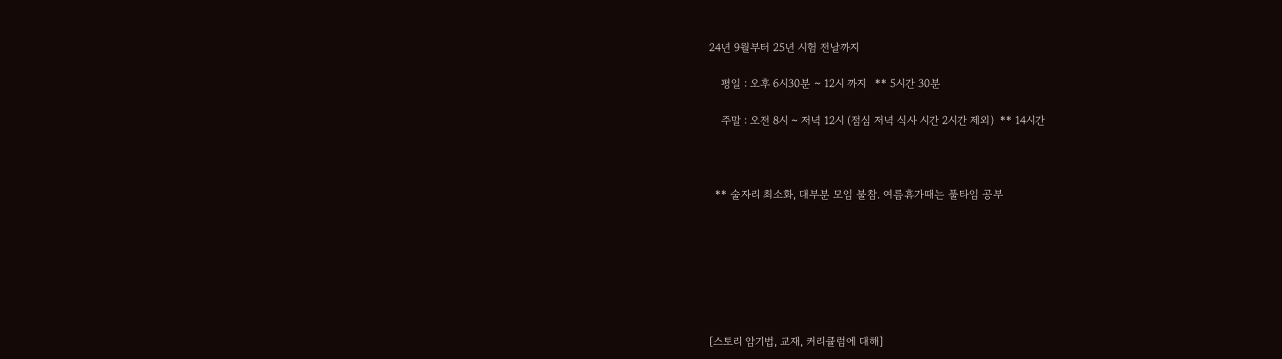24년 9월부터 25년 시험 전날까지

    평일 : 오후 6시30분 ~ 12시 까지   ** 5시간 30분

    주말 : 오전 8시 ~ 저녁 12시 (점심 저녁 식사 시간 2시간 제외)  ** 14시간



  ** 술자리 최소화, 대부분 모임 불참. 여름휴가때는 풀타임 공부







[스토리 암기법, 교재, 커리큘럼에 대해]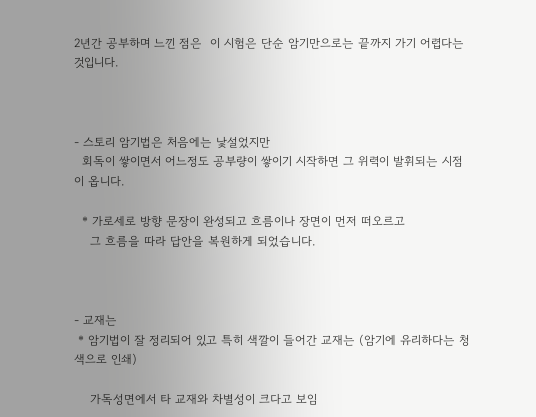2년간 공부하며 느낀 점은  이 시험은 단순 암기만으로는 끝까지 가기 어렵다는 것입니다.



- 스토리 암기법은 처음에는 낯설었지만
  회독이 쌓이면서 어느정도 공부량이 쌓이기 시작하면 그 위력이 발휘되는 시점이 옵니다.

  * 가로세로 방향 문장이 완성되고 흐름이나 장면이 먼저 떠오르고
    그 흐름을 따라 답안을 복원하게 되었습니다.



- 교재는
 * 암기법이 잘 정리되어 있고 특히 색깔이 들어간 교재는 (암기에 유리하다는 청색으로 인쇄)

    가독성면에서 타 교재와 차별성이 크다고 보임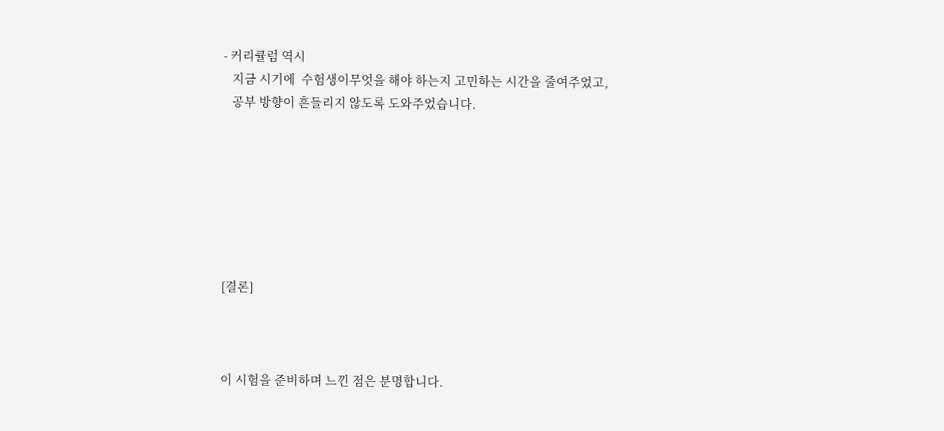- 커리큘럼 역시
   지금 시기에  수험생이무엇을 해야 하는지 고민하는 시간을 줄여주었고,
   공부 방향이 흔들리지 않도록 도와주었습니다.







[결론]



이 시험을 준비하며 느낀 점은 분명합니다.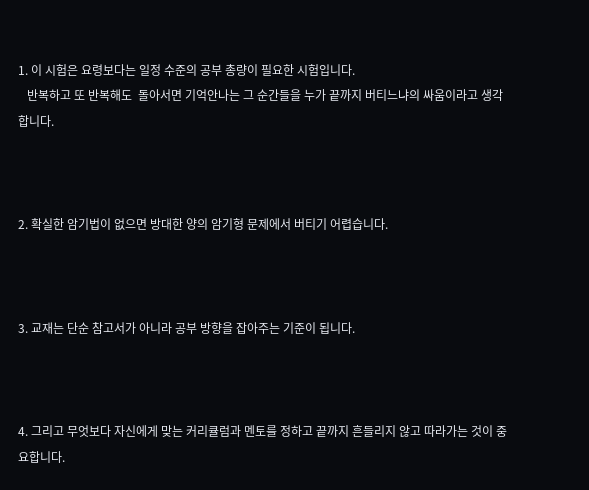1. 이 시험은 요령보다는 일정 수준의 공부 총량이 필요한 시험입니다.
   반복하고 또 반복해도  돌아서면 기억안나는 그 순간들을 누가 끝까지 버티느냐의 싸움이라고 생각합니다.



2. 확실한 암기법이 없으면 방대한 양의 암기형 문제에서 버티기 어렵습니다.



3. 교재는 단순 참고서가 아니라 공부 방향을 잡아주는 기준이 됩니다.



4. 그리고 무엇보다 자신에게 맞는 커리큘럼과 멘토를 정하고 끝까지 흔들리지 않고 따라가는 것이 중요합니다.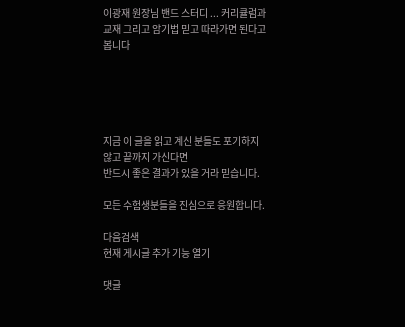이광재 원장님 밴드 스터디 ... 커리큘럼과 교재 그리고 암기법 믿고 따라가면 된다고 봅니다





지금 이 글을 읽고 계신 분들도 포기하지 않고 끝까지 가신다면
반드시 좋은 결과가 있을 거라 믿습니다.

모든 수험생분들을 진심으로 응원합니다.

다음검색
현재 게시글 추가 기능 열기

댓글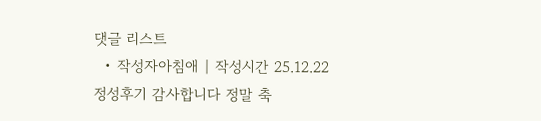댓글 리스트
  • 작성자아침애 | 작성시간 25.12.22 정성후기 감사합니다 정말 축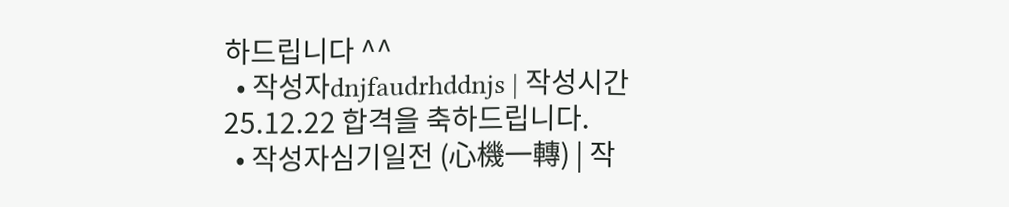하드립니다 ^^
  • 작성자dnjfaudrhddnjs | 작성시간 25.12.22 합격을 축하드립니다.
  • 작성자심기일전 (心機一轉) | 작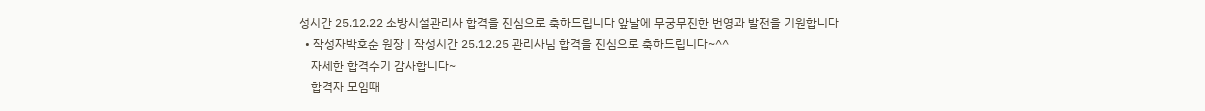성시간 25.12.22 소방시설관리사 합격을 진심으로 축하드립니다 앞날에 무궁무진한 번영과 발전을 기원합니다
  • 작성자박호순 원장 | 작성시간 25.12.25 관리사님 합격을 진심으로 축하드립니다~^^
    자세한 합격수기 감사합니다~
    합격자 모임때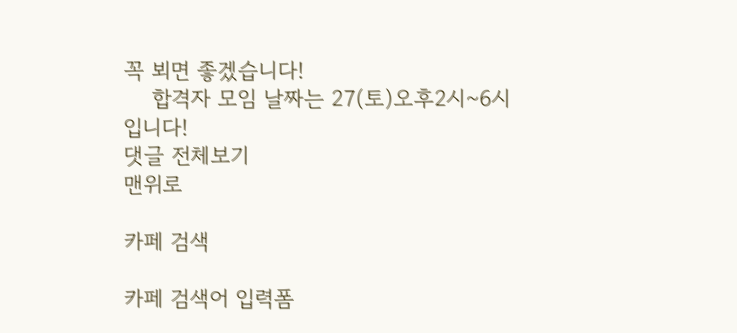꼭 뵈면 좋겠습니다!
    합격자 모임 날짜는 27(토)오후2시~6시입니다!
댓글 전체보기
맨위로

카페 검색

카페 검색어 입력폼